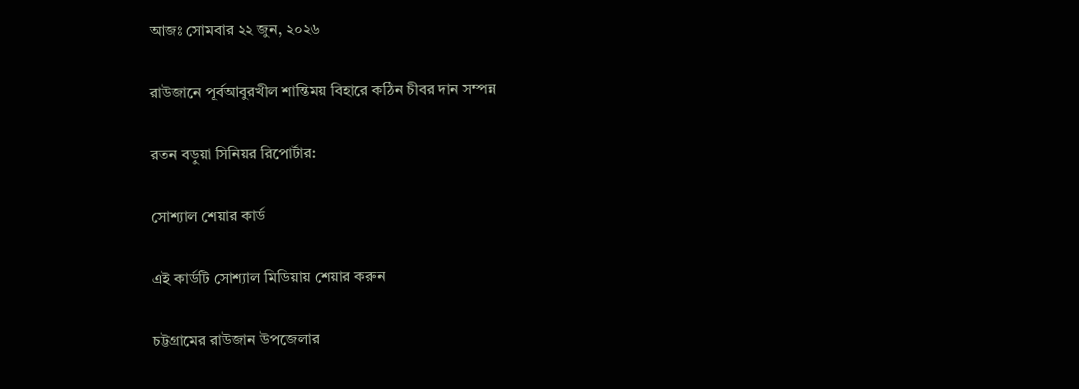আজঃ সোমবার ২২ জুন, ২০২৬

রাউজানে পূর্বআবুরখীল শান্তিময় বিহারে কঠিন চীবর দান সম্পন্ন

রতন বড়ুয়া সিনিয়র রিপোর্টার:

সোশ্যাল শেয়ার কার্ড

এই কার্ডটি সোশ্যাল মিডিয়ায় শেয়ার করুন

চট্টগ্রামের রাউজান উপজেলার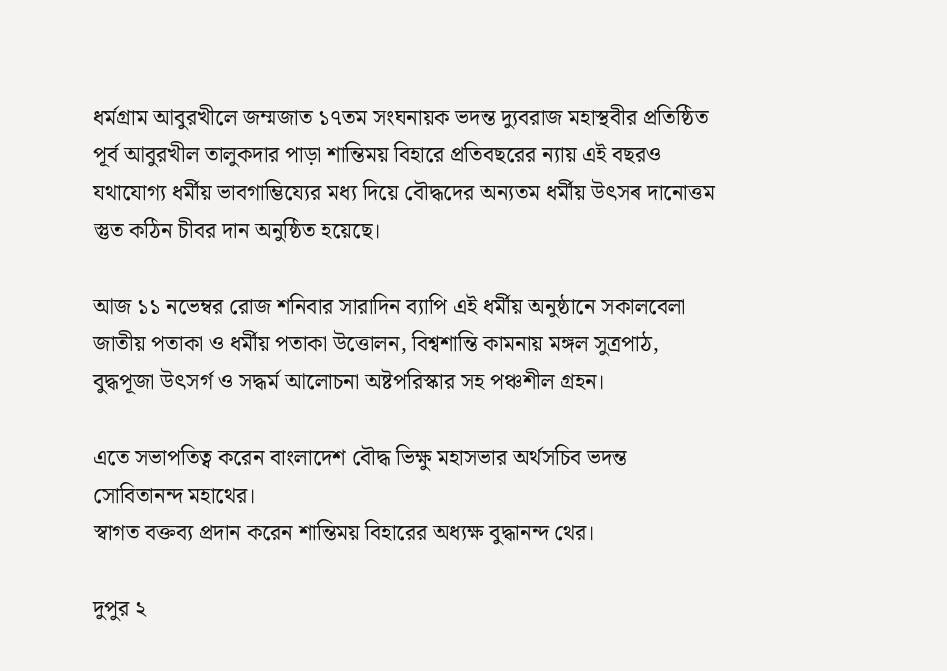ধর্মগ্রাম আবুরখীলে জম্মজাত ১৭তম সংঘনায়ক ভদন্ত দ্যুবরাজ মহাস্থবীর প্রতিষ্ঠিত পূর্ব আবুরখীল তালুকদার পাড়া শান্তিময় বিহারে প্রতিবছরের ন্যায় এই বছরও যথাযোগ্য ধর্মীয় ভাবগাম্ভিয্যের মধ্য দিয়ে বৌদ্ধদের অন্যতম ধর্মীয় উৎসৰ দানোত্তম স্তুত কঠিন চীবর দান অনুষ্ঠিত হয়েছে।

আজ ১১ নভেম্বর রোজ শনিবার সারাদিন ব্যাপি এই ধর্মীয় অনুষ্ঠানে সকালবেলা জাতীয় পতাকা ও ধর্মীয় পতাকা উত্তোলন, বিশ্বশান্তি কামনায় মঙ্গল সুত্রপাঠ, বুদ্ধপূজা উৎসর্গ ও সদ্ধর্ম আলোচনা অষ্টপরিস্কার সহ পঞ্চশীল গ্রহন।

এতে সভাপতিত্ব করেন বাংলাদেশ বৌদ্ধ ভিক্ষু মহাসভার অর্থসচিব ভদন্ত সোবিতানন্দ মহাথের।
স্বাগত বক্তব্য প্রদান করেন শান্তিময় বিহারের অধ্যক্ষ বুদ্ধানন্দ থের।

দুপুর ২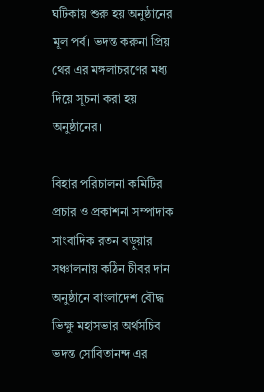ঘটিকায় শুরু হয় অনুষ্ঠানের মূল পর্ব। ভদন্ত করুনা প্রিয় থের এর মঙ্গলাচরণের মধ্য দিয়ে সূচনা করা হয় অনুষ্ঠানের।

বিহার পরিচালনা কমিটির প্রচার ও প্রকাশনা সম্পাদাক সাংবাদিক রতন বড়ুয়ার সঞ্চালনায় কঠিন চীবর দান অনুষ্ঠানে বাংলাদেশ বৌদ্ধ ভিক্ষু মহাসভার অর্থসচিব ভদন্ত সোবিতানন্দ এর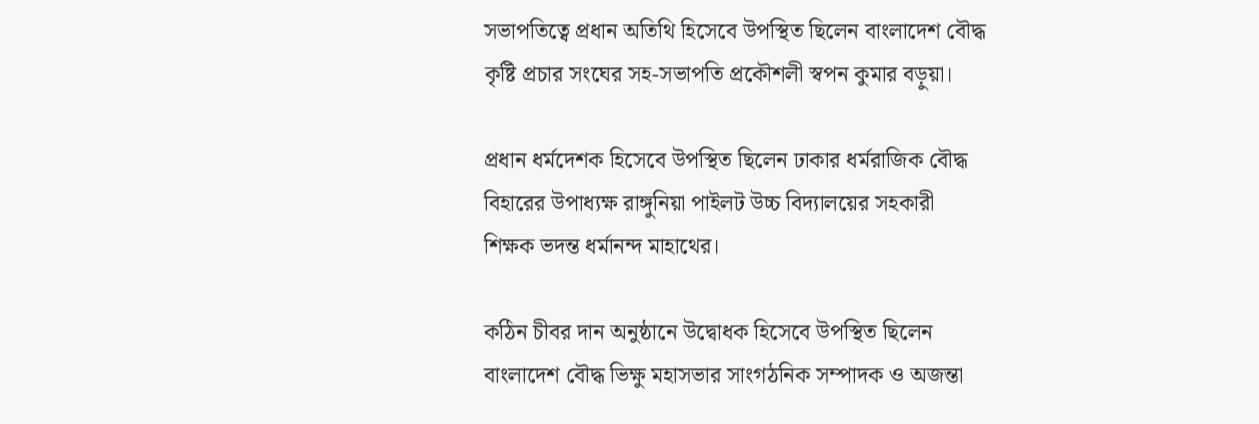সভাপতিত্বে প্রধান অতিথি হিসেবে উপস্থিত ছিলেন বাংলাদেশ বৌদ্ধ কৃষ্টি প্রচার সংঘের সহ-সভাপতি প্রকৌশলী স্বপন কুমার বড়ুয়া।

প্রধান ধর্মদেশক হিসেবে উপস্থিত ছিলেন ঢাকার ধর্মরাজিক বৌদ্ধ বিহারের উপাধ্যক্ষ রাঙ্গুনিয়া পাইলট উচ্চ বিদ্যালয়ের সহকারী শিক্ষক ভদন্ত ধর্মানন্দ মাহাথের।

কঠিন চীবর দান অনুষ্ঠানে উদ্বোধক হিসেবে উপস্থিত ছিলেন বাংলাদেশ বৌদ্ধ ভিক্ষু মহাসভার সাংগঠনিক সম্পাদক ও অজন্তা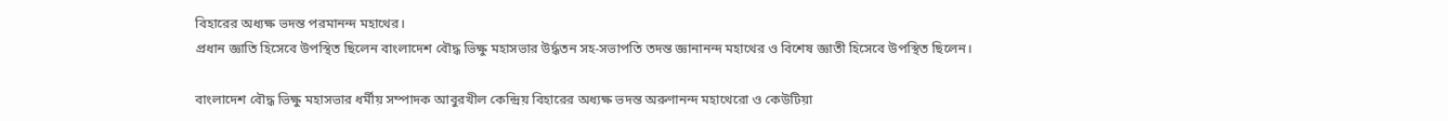বিহারের অধ্যক্ষ ভদন্ত পরমানন্দ মহাথের।
প্রধান জ্ঞাতি হিসেবে উপস্থিত ছিলেন বাংলাদেশ বৌদ্ধ ভিক্ষু মহাসভার উর্দ্ধতন সহ-সভাপতি তদন্ত জ্ঞানানন্দ মহাথের ও বিশেষ জ্ঞাতী হিসেবে উপস্থিত ছিলেন।

বাংলাদেশ বৌদ্ধ ভিক্ষু মহাসভার ধর্মীয় সম্পাদক আবুরখীল কেন্দ্রিয় বিহারের অধ্যক্ষ ভদন্ত অরুণানন্দ মহাথেরো ও কেউটিয়া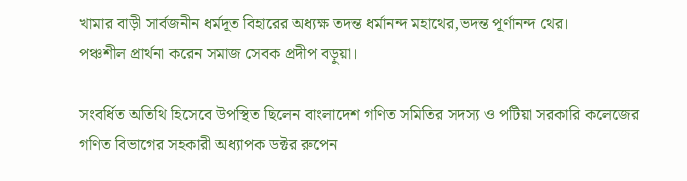খামার বাড়ী সার্বজনীন ধর্মদূত বিহারের অধ্যক্ষ তদন্ত ধর্মানন্দ মহাথের,ভদন্ত পূর্ণানন্দ থের।
পঞ্চশীল প্রার্থনা করেন সমাজ সেবক প্রদীপ বড়ুয়া।

সংবর্ধিত অতিথি হিসেবে উপস্থিত ছিলেন বাংলাদেশ গণিত সমিতির সদস্য ও পটিয়া সরকারি কলেজের গণিত বিভাগের সহকারী অধ্যাপক ডক্টর রুপেন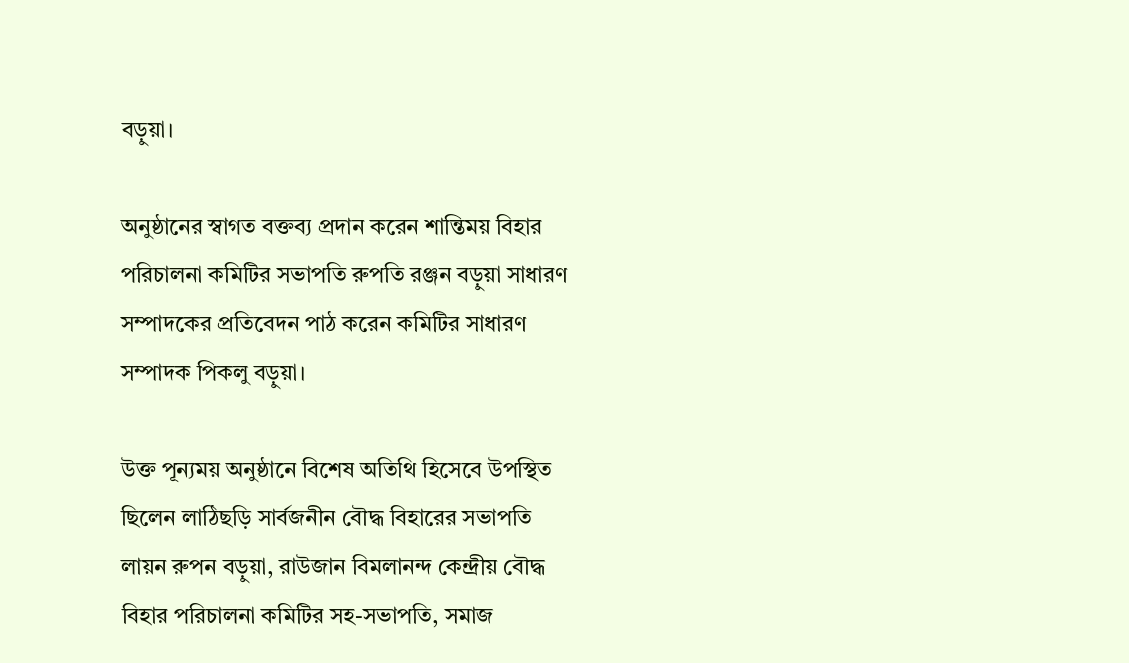বড়ুয়া।

অনুষ্ঠানের স্বাগত বক্তব্য প্রদান করেন শান্তিময় বিহার পরিচালনা কমিটির সভাপতি রুপতি রঞ্জন বড়ুয়া সাধারণ সম্পাদকের প্রতিবেদন পাঠ করেন কমিটির সাধারণ সম্পাদক পিকলু বড়ুয়া।

উক্ত পূন্যময় অনুষ্ঠানে বিশেষ অতিথি হিসেবে উপস্থিত ছিলেন লাঠিছড়ি সার্বজনীন বৌদ্ধ বিহারের সভাপতি লায়ন রুপন বড়ুয়া, রাউজান বিমলানন্দ কেন্দ্রীয় বৌদ্ধ বিহার পরিচালনা কমিটির সহ-সভাপতি, সমাজ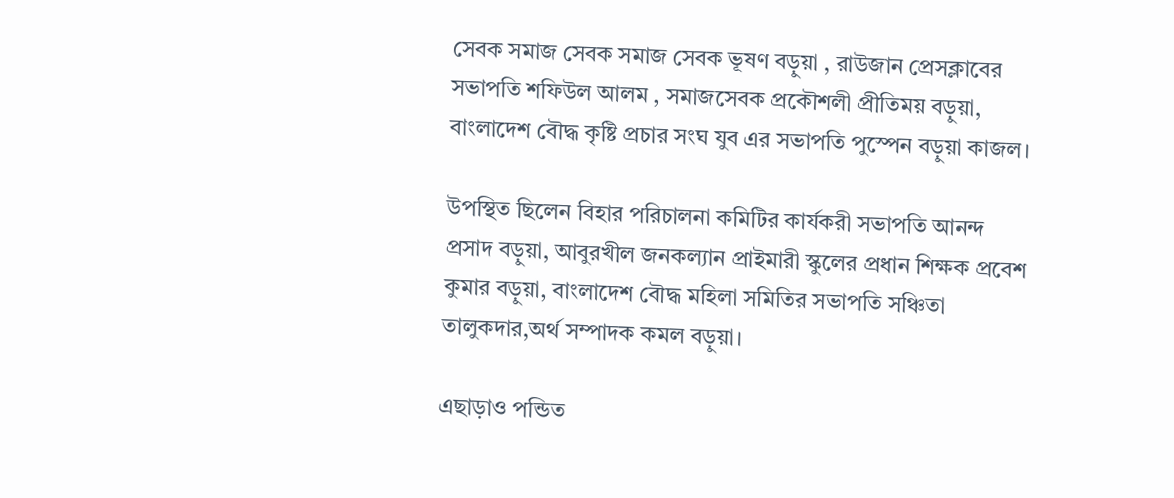সেবক সমাজ সেবক সমাজ সেবক ভূষণ বড়ুয়া , রাউজান প্রেসক্লাবের সভাপতি শফিউল আলম , সমাজসেবক প্রকৌশলী প্রীতিময় বড়ুয়া, বাংলাদেশ বৌদ্ধ কৃষ্টি প্রচার সংঘ যুব এর সভাপতি পুস্পেন বড়ুয়া কাজল।

উপস্থিত ছিলেন বিহার পরিচালনা কমিটির কার্যকরী সভাপতি আনন্দ প্রসাদ বড়ুয়া, আবুরখীল জনকল্যান প্রাইমারী স্কুলের প্রধান শিক্ষক প্রবেশ কুমার বড়ুয়া, বাংলাদেশ বৌদ্ধ মহিলা সমিতির সভাপতি সঞ্চিতা তালুকদার,অর্থ সম্পাদক কমল বড়ুয়া।

এছাড়াও পন্ডিত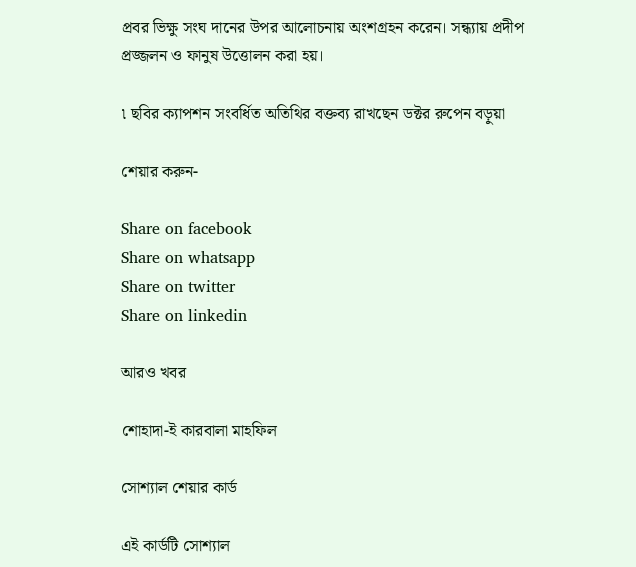প্রবর ভিক্ষু সংঘ দানের উপর আলোচনায় অংশগ্রহন করেন। সন্ধ্যায় প্রদীপ প্রজ্জলন ও ফানুষ উত্তোলন করা হয়।

৷ ছবির ক্যাপশন সংবর্ধিত অতিথির বক্তব্য রাখছেন ডক্টর রুপেন বড়ুয়া

শেয়ার করুন-

Share on facebook
Share on whatsapp
Share on twitter
Share on linkedin

আরও খবর

শোহাদা-ই কারবালা মাহফিল

সোশ্যাল শেয়ার কার্ড

এই কার্ডটি সোশ্যাল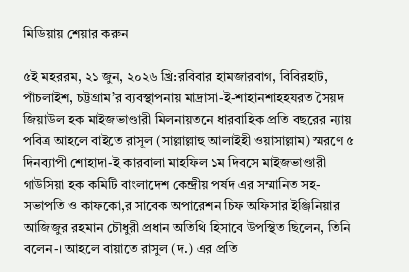মিডিয়ায় শেয়ার করুন

৫ই মহররম, ২১ জুন, ২০২৬ খ্রি:রবিবার হামজারবাগ, বিবিরহাট, পাঁচলাইশ, চট্টগ্রাম’র ব্যবস্থাপনায় মাদ্রাসা-ই-শাহানশাহহযরত সৈয়দ জিয়াউল হক মাইজভাণ্ডারী মিলনায়তনে ধারবাহিক প্রতি বছরের ন্যায় পবিত্র আহলে বাইতে রাসূল (সাল্লাল্লাহু আলাইহী ওয়াসাল্লাম) স্মরণে ৫ দিনব্যাপী শোহাদা-ই কারবালা মাহফিল ১ম দিবসে মাইজভাণ্ডারী গাউসিয়া হক কমিটি বাংলাদেশ কেন্দ্রীয় পর্ষদ এর সম্মানিত সহ-সভাপতি ও কাফকো,র সাবেক অপারেশন চিফ অফিসার ইঞ্জিনিয়ার আজিজুর রহমান চৌধুরী প্রধান অতিথি হিসাবে উপস্থিত ছিলেন, তিনি বলেন-। আহলে বায়াতে রাসুল (দ.) এর প্রতি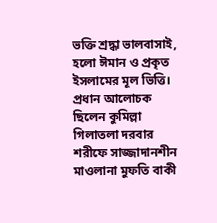ভক্তি শ্রদ্ধা ভালবাসাই, হলো ঈমান ও প্রকৃত ইসলামের মূল ভিত্তি। প্রধান আলোচক ছিলেন কুমিল্লা গিলাতলা দরবার শরীফে সাজ্জাদানশীন মাওলানা মুফতি বাকী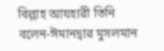বিল্লাহ আযহারী তিনি বলেন-ঈমানদ্বার মুসলমান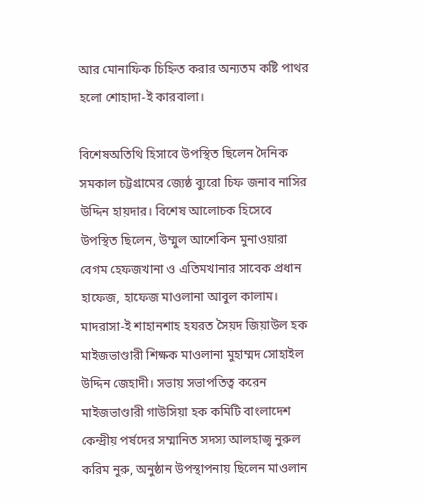আর মোনাফিক চিহ্নিত করার অন্যতম কষ্টি পাথর হলো শোহাদা-ই কারবালা।

বিশেষঅতিথি হিসাবে উপস্থিত ছিলেন দৈনিক সমকাল চট্টগ্রামের জ্যেষ্ঠ ব্যুরো চিফ জনাব নাসির উদ্দিন হায়দার। বিশেষ আলোচক হিসেবে উপস্থিত ছিলেন, উম্মুল আশেকিন মুনাওয়ারা বেগম হেফজখানা ও এতিমখানার সাবেক প্রধান হাফেজ, হাফেজ মাওলানা আবুল কালাম। মাদরাসা-ই শাহানশাহ হযরত সৈয়দ জিয়াউল হক মাইজভাণ্ডারী শিক্ষক মাওলানা মুহাম্মদ সোহাইল উদ্দিন জেহাদী। সভায় সভাপতিত্ব করেন মাইজভাণ্ডারী গাউসিয়া হক কমিটি বাংলাদেশ কেন্দ্রীয় পর্ষদের সম্মানিত সদস্য আলহাজ্ব নুরুল করিম নুরু, অনুষ্ঠান উপস্থাপনায় ছিলেন মাওলান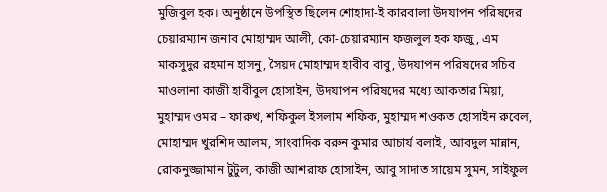মুজিবুল হক। অনুষ্ঠানে উপস্থিত ছিলেন শোহাদা-ই কারবালা উদযাপন পরিষদের চেয়ারম্যান জনাব মোহাম্মদ আলী, কো-চেয়ারম্যান ফজলুল হক ফজু, এম মাকসুদুর রহমান হাসনু, সৈয়দ মোহাম্মদ হাবীব বাবু, উদযাপন পরিষদের সচিব মাওলানা কাজী হাবীবুল হোসাইন, উদযাপন পরিষদের মধ্যে আকতার মিয়া, মুহাম্মদ ওমর – ফারুখ, শফিকুল ইসলাম শফিক, মুহাম্মদ শওকত হোসাইন রুবেল, মোহাম্মদ খুরশিদ আলম, সাংবাদিক বরুন কুমার আচার্য বলাই, আবদুল মান্নান, রোকনুজ্জামান টুটুল, কাজী আশরাফ হোসাইন, আবু সাদাত সায়েম সুমন, সাইফুল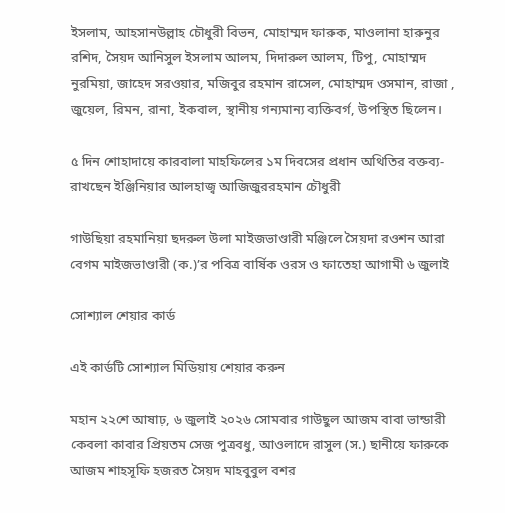ইসলাম, আহসানউল্লাহ চৌধুরী বিভন, মোহাম্মদ ফারুক, মাওলানা হারুনুর রশিদ, সৈয়দ আনিসুল ইসলাম আলম, দিদারুল আলম, টিপু, মোহাম্মদ নুরমিয়া, জাহেদ সরওয়ার, মজিবুর রহমান রাসেল, মোহাম্মদ ওসমান, রাজা , জুয়েল, রিমন, রানা, ইকবাল, স্থানীয় গন্যমান্য ব্যক্তিবর্গ, উপস্থিত ছিলেন।

৫ দিন শোহাদায়ে কারবালা মাহফিলের ১ম দিবসের প্রধান অথিতির বক্তব্য-রাখছেন ইঞ্জিনিয়ার আলহাজ্ব আজিজুররহমান চৌধুরী

গাউছিয়া রহমানিয়া ছদরুল উলা মাইজভাণ্ডারী মঞ্জিলে সৈয়দা রওশন আরা বেগম মাইজভাণ্ডারী (ক.)’র পবিত্র বার্ষিক ওরস ও ফাতেহা আগামী ৬ জুলাই

সোশ্যাল শেয়ার কার্ড

এই কার্ডটি সোশ্যাল মিডিয়ায় শেয়ার করুন

মহান ২২শে আষাঢ়, ৬ জুলাই ২০২৬ সোমবার গাউছুল আজম বাবা ভান্ডারী কেবলা কাবার প্রিয়তম সেজ পুত্রবধু, আওলাদে রাসুল (স.) ছানীয়ে ফারুকে আজম শাহসূফি হজরত সৈয়দ মাহবুবুল বশর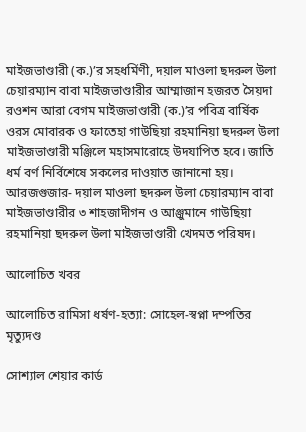মাইজভাণ্ডারী (ক.)’র সহধর্মিণী, দয়াল মাওলা ছদরুল উলা চেয়ারম্যান বাবা মাইজভাণ্ডারীর আম্মাজান হজরত সৈয়দা রওশন আরা বেগম মাইজভাণ্ডারী (ক.)’র পবিত্র বার্ষিক ওরস মোবারক ও ফাতেহা গাউছিয়া রহমানিয়া ছদরুল উলা মাইজভাণ্ডারী মঞ্জিলে মহাসমারোহে উদযাপিত হবে। জাতি ধর্ম বর্ণ নির্বিশেষে সকলের দাওয়াত জানানো হয়। আরজগুজার- দয়াল মাওলা ছদরুল উলা চেয়ারম্যান বাবা মাইজভাণ্ডারীর ৩ শাহজাদীগন ও আঞ্জুমানে গাউছিয়া রহমানিয়া ছদরুল উলা মাইজভাণ্ডারী খেদমত পরিষদ।

আলোচিত খবর

আলোচিত রামিসা ধর্ষণ-হত্যা: সোহেল-স্বপ্না দম্পতির মৃত্যুদণ্ড

সোশ্যাল শেয়ার কার্ড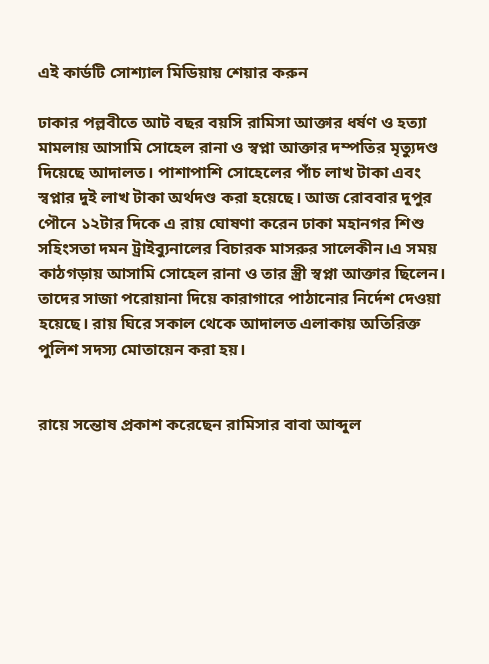এই কার্ডটি সোশ্যাল মিডিয়ায় শেয়ার করুন

ঢাকার পল্লবীতে আট বছর বয়সি রামিসা আক্তার ধর্ষণ ও হত্যা মামলায় আসামি সোহেল রানা ও স্বপ্না আক্তার দম্পতির মৃত্যুদণ্ড দিয়েছে আদালত। পাশাপাশি সোহেলের পাঁচ লাখ টাকা এবং স্বপ্নার দুই লাখ টাকা অর্থদণ্ড করা হয়েছে। আজ রোববার দুপুর পৌনে ১২টার দিকে এ রায় ঘোষণা করেন ঢাকা মহানগর শিশু সহিংসতা দমন ট্রাইব্যুনালের বিচারক মাসরুর সালেকীন।এ সময় কাঠগড়ায় আসামি সোহেল রানা ও তার স্ত্রী স্বপ্না আক্তার ছিলেন। তাদের সাজা পরোয়ানা দিয়ে কারাগারে পাঠানোর নির্দেশ দেওয়া হয়েছে। রায় ঘিরে সকাল থেকে আদালত এলাকায় অতিরিক্ত পুলিশ সদস্য মোতায়েন করা হয়।


রায়ে সন্তোষ প্রকাশ করেছেন রামিসার বাবা আব্দুল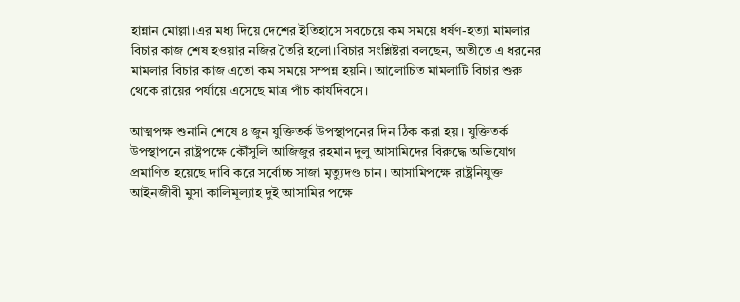হান্নান মোল্লা।এর মধ্য দিয়ে দেশের ইতিহাসে সবচেয়ে কম সময়ে ধর্ষণ-হত্যা মামলার বিচার কাজ শেষ হওয়ার নজির তৈরি হলো।বিচার সংশ্লিষ্টরা বলছেন, অতীতে এ ধরনের মামলার বিচার কাজ এতো কম সময়ে সম্পন্ন হয়নি। আলোচিত মামলাটি বিচার শুরু থেকে রায়ের পর্যায়ে এসেছে মাত্র পাঁচ কার্যদিবসে।

আত্মপক্ষ শুনানি শেষে ৪ জুন যুক্তিতর্ক উপস্থাপনের দিন ঠিক করা হয়। যুক্তিতর্ক উপস্থাপনে রাষ্ট্রপক্ষে কৌঁসুলি আজিজুর রহমান দুলু আসামিদের বিরুদ্ধে অভিযোগ প্রমাণিত হয়েছে দাবি করে সর্বোচ্চ সাজা মৃত্যুদণ্ড চান। আসামিপক্ষে রাষ্ট্রনিযুক্ত আইনজীবী মুসা কালিমূল্যাহ দুই আসামির পক্ষে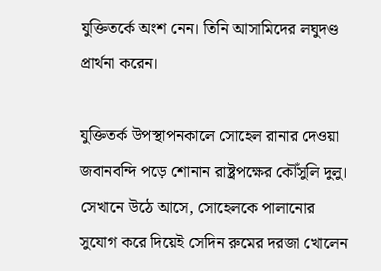যুক্তিতর্কে অংশ নেন। তিনি আসামিদের লঘুদণ্ড প্রার্থনা করেন।

যুক্তিতর্ক উপস্থাপনকালে সোহেল রানার দেওয়া জবানবন্দি পড়ে শোনান রাষ্ট্রপক্ষের কৌঁসুলি দুলু। সেখানে উঠে আসে, সোহেলকে পালানোর সুযোগ করে দিয়েই সেদিন রুমের দরজা খোলেন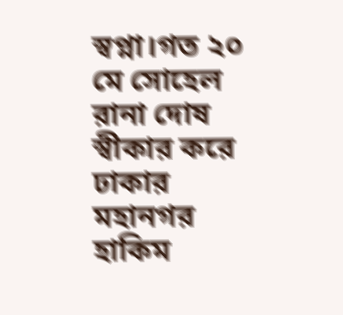স্বপ্না।গত ২০ মে সোহেল রানা দোষ স্বীকার করে ঢাকার মহানগর হাকিম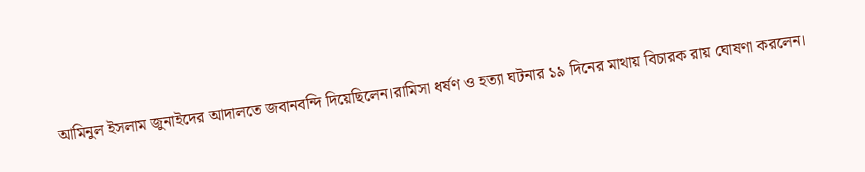আমিনুল ইসলাম জুনাইদের আদালতে জবানবন্দি দিয়েছিলেন।রামিসা ধর্ষণ ও হত্যা ঘটনার ১৯ দিনের মাথায় বিচারক রায় ঘোষণা করলেন।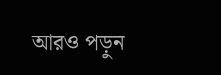আরও পড়ুন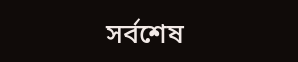সর্বশেষ